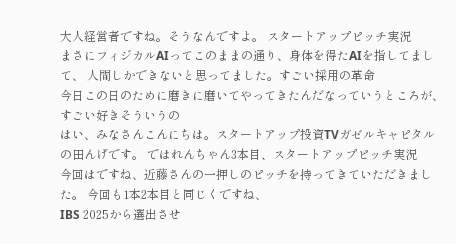大人経営者ですね。そうなんですよ。 スタートアップピッチ実況
まさにフィジカルAIってこのままの通り、身体を得たAIを指してまして、 人間しかできないと思ってました。すごい採用の革命
今日この日のために磨きに磨いてやってきたんだなっていうところが、 すごい好きそういうの
はい、みなさんこんにちは。スタートアップ投資TVガゼルキャピタルの田んげです。 ではれんちゃん3本目、スタートアップピッチ実況
今回はですね、近藤さんの一押しのピッチを持ってきていただきました。 今回も1本2本目と同じくですね、
IBS 2025から選出させ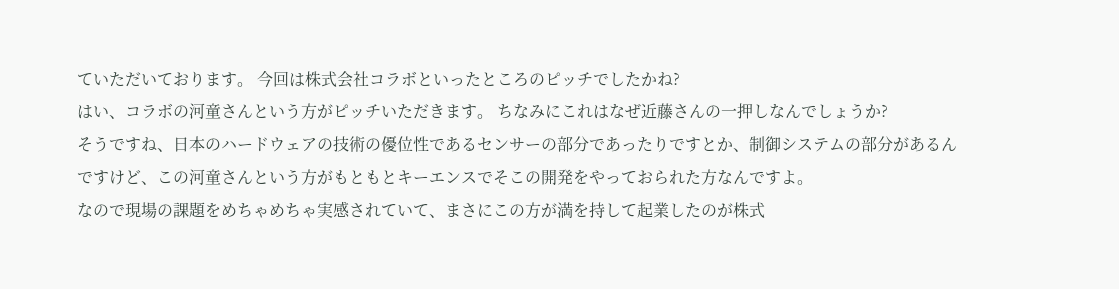ていただいております。 今回は株式会社コラボといったところのピッチでしたかね?
はい、コラボの河童さんという方がピッチいただきます。 ちなみにこれはなぜ近藤さんの一押しなんでしょうか?
そうですね、日本のハードウェアの技術の優位性であるセンサーの部分であったりですとか、制御システムの部分があるんですけど、この河童さんという方がもともとキーエンスでそこの開発をやっておられた方なんですよ。
なので現場の課題をめちゃめちゃ実感されていて、まさにこの方が満を持して起業したのが株式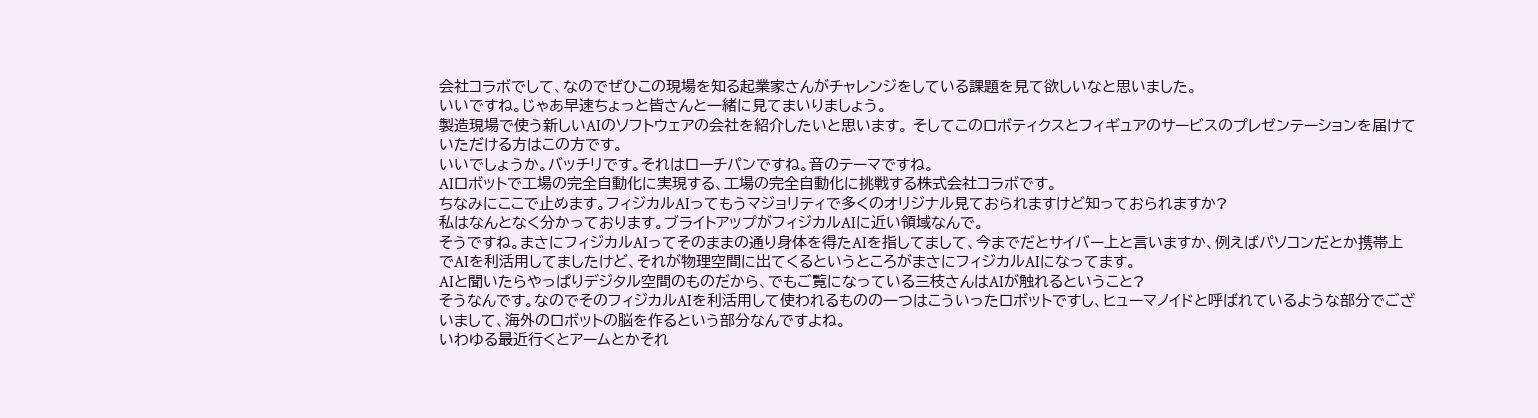会社コラボでして、なのでぜひこの現場を知る起業家さんがチャレンジをしている課題を見て欲しいなと思いました。
いいですね。じゃあ早速ちょっと皆さんと一緒に見てまいりましょう。
製造現場で使う新しいAIのソフトウェアの会社を紹介したいと思います。 そしてこのロボティクスとフィギュアのサービスのプレゼンテーションを届けていただける方はこの方です。
いいでしょうか。バッチリです。それはローチパンですね。音のテーマですね。
AIロボットで工場の完全自動化に実現する、工場の完全自動化に挑戦する株式会社コラボです。
ちなみにここで止めます。フィジカルAIってもうマジョリティで多くのオリジナル見ておられますけど知っておられますか?
私はなんとなく分かっております。ブライトアップがフィジカルAIに近い領域なんで。
そうですね。まさにフィジカルAIってそのままの通り身体を得たAIを指してまして、今までだとサイバー上と言いますか、例えばパソコンだとか携帯上でAIを利活用してましたけど、それが物理空間に出てくるというところがまさにフィジカルAIになってます。
AIと聞いたらやっぱりデジタル空間のものだから、でもご覧になっている三枝さんはAIが触れるということ?
そうなんです。なのでそのフィジカルAIを利活用して使われるものの一つはこういったロボットですし、ヒューマノイドと呼ばれているような部分でございまして、海外のロボットの脳を作るという部分なんですよね。
いわゆる最近行くとアームとかそれ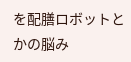を配膳ロボットとかの脳み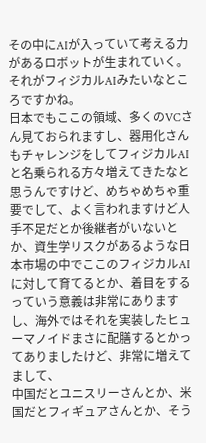その中にAIが入っていて考える力があるロボットが生まれていく。それがフィジカルAIみたいなところですかね。
日本でもここの領域、多くのVCさん見ておられますし、器用化さんもチャレンジをしてフィジカルAIと名乗られる方々増えてきたなと思うんですけど、めちゃめちゃ重要でして、よく言われますけど人手不足だとか後継者がいないとか、資生学リスクがあるような日本市場の中でここのフィジカルAIに対して育てるとか、着目をするっていう意義は非常にありますし、海外ではそれを実装したヒューマノイドまさに配膳するとかってありましたけど、非常に増えてまして、
中国だとユニスリーさんとか、米国だとフィギュアさんとか、そう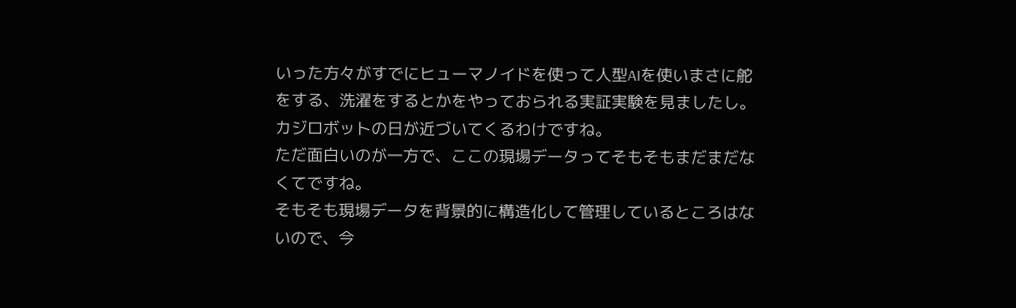いった方々がすでにヒューマノイドを使って人型AIを使いまさに舵をする、洗濯をするとかをやっておられる実証実験を見ましたし。
カジロボットの日が近づいてくるわけですね。
ただ面白いのが一方で、ここの現場データってそもそもまだまだなくてですね。
そもそも現場データを背景的に構造化して管理しているところはないので、今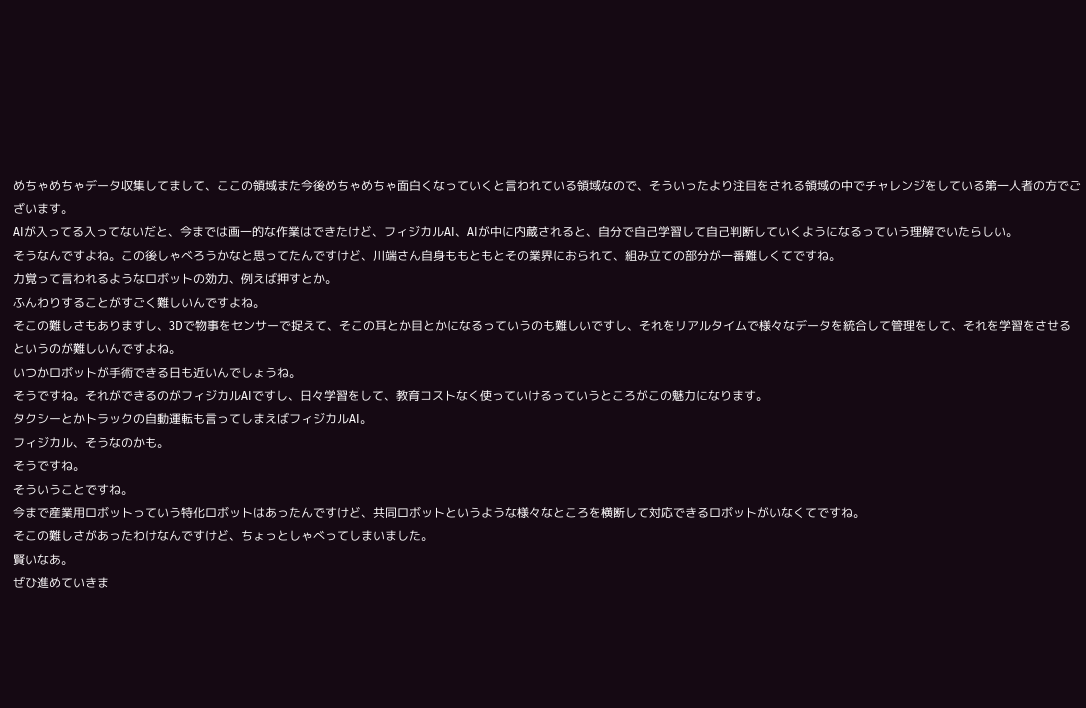めちゃめちゃデータ収集してまして、ここの領域また今後めちゃめちゃ面白くなっていくと言われている領域なので、そういったより注目をされる領域の中でチャレンジをしている第一人者の方でございます。
AIが入ってる入ってないだと、今までは画一的な作業はできたけど、フィジカルAI、AIが中に内蔵されると、自分で自己学習して自己判断していくようになるっていう理解でいたらしい。
そうなんですよね。この後しゃべろうかなと思ってたんですけど、川端さん自身ももともとその業界におられて、組み立ての部分が一番難しくてですね。
力覚って言われるようなロボットの効力、例えば押すとか。
ふんわりすることがすごく難しいんですよね。
そこの難しさもありますし、3Dで物事をセンサーで捉えて、そこの耳とか目とかになるっていうのも難しいですし、それをリアルタイムで様々なデータを統合して管理をして、それを学習をさせるというのが難しいんですよね。
いつかロボットが手術できる日も近いんでしょうね。
そうですね。それができるのがフィジカルAIですし、日々学習をして、教育コストなく使っていけるっていうところがこの魅力になります。
タクシーとかトラックの自動運転も言ってしまえばフィジカルAI。
フィジカル、そうなのかも。
そうですね。
そういうことですね。
今まで産業用ロボットっていう特化ロボットはあったんですけど、共同ロボットというような様々なところを横断して対応できるロボットがいなくてですね。
そこの難しさがあったわけなんですけど、ちょっとしゃべってしまいました。
賢いなあ。
ぜひ進めていきま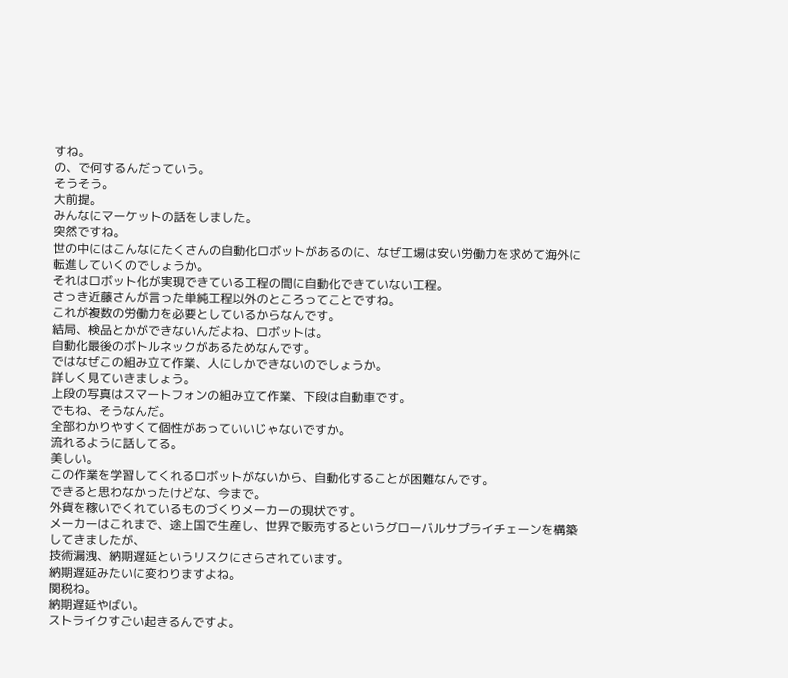すね。
の、で何するんだっていう。
そうそう。
大前提。
みんなにマーケットの話をしました。
突然ですね。
世の中にはこんなにたくさんの自動化ロボットがあるのに、なぜ工場は安い労働力を求めて海外に転進していくのでしょうか。
それはロボット化が実現できている工程の間に自動化できていない工程。
さっき近藤さんが言った単純工程以外のところってことですね。
これが複数の労働力を必要としているからなんです。
結局、検品とかができないんだよね、ロボットは。
自動化最後のボトルネックがあるためなんです。
ではなぜこの組み立て作業、人にしかできないのでしょうか。
詳しく見ていきましょう。
上段の写真はスマートフォンの組み立て作業、下段は自動車です。
でもね、そうなんだ。
全部わかりやすくて個性があっていいじゃないですか。
流れるように話してる。
美しい。
この作業を学習してくれるロボットがないから、自動化することが困難なんです。
できると思わなかったけどな、今まで。
外貨を稼いでくれているものづくりメーカーの現状です。
メーカーはこれまで、途上国で生産し、世界で販売するというグローバルサプライチェーンを構築してきましたが、
技術漏洩、納期遅延というリスクにさらされています。
納期遅延みたいに変わりますよね。
関税ね。
納期遅延やばい。
ストライクすごい起きるんですよ。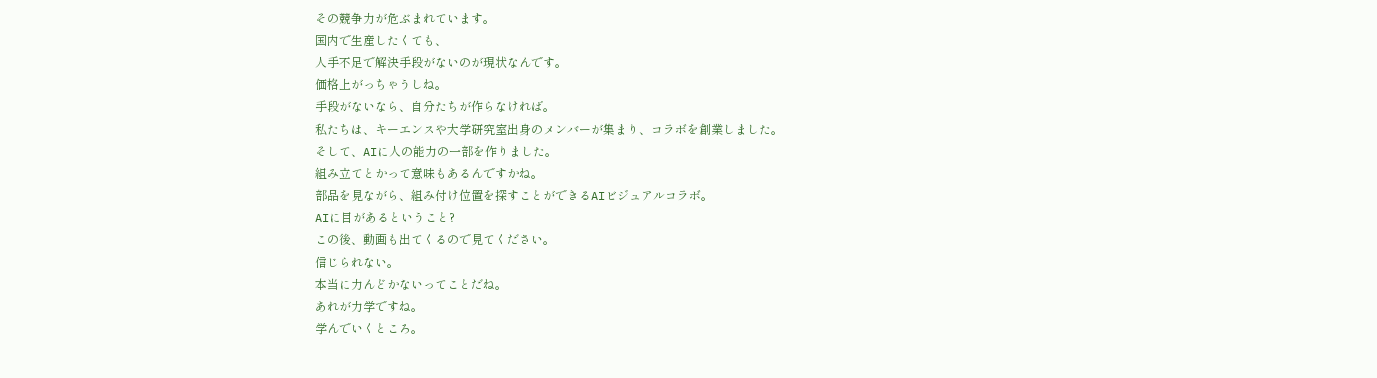その競争力が危ぶまれています。
国内で生産したくても、
人手不足で解決手段がないのが現状なんです。
価格上がっちゃうしね。
手段がないなら、自分たちが作らなければ。
私たちは、キーエンスや大学研究室出身のメンバーが集まり、コラボを創業しました。
そして、AIに人の能力の一部を作りました。
組み立てとかって意味もあるんですかね。
部品を見ながら、組み付け位置を探すことができるAIビジュアルコラボ。
AIに目があるということ?
この後、動画も出てくるので見てください。
信じられない。
本当に力んどかないってことだね。
あれが力学ですね。
学んでいくところ。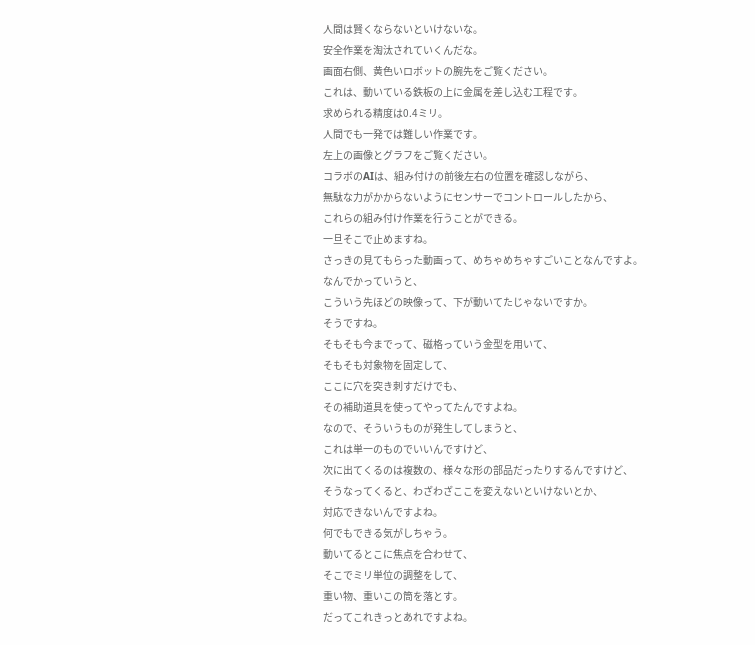人間は賢くならないといけないな。
安全作業を淘汰されていくんだな。
画面右側、黄色いロボットの腕先をご覧ください。
これは、動いている鉄板の上に金属を差し込む工程です。
求められる精度は0.4ミリ。
人間でも一発では難しい作業です。
左上の画像とグラフをご覧ください。
コラボのAIは、組み付けの前後左右の位置を確認しながら、
無駄な力がかからないようにセンサーでコントロールしたから、
これらの組み付け作業を行うことができる。
一旦そこで止めますね。
さっきの見てもらった動画って、めちゃめちゃすごいことなんですよ。
なんでかっていうと、
こういう先ほどの映像って、下が動いてたじゃないですか。
そうですね。
そもそも今までって、磁格っていう金型を用いて、
そもそも対象物を固定して、
ここに穴を突き刺すだけでも、
その補助道具を使ってやってたんですよね。
なので、そういうものが発生してしまうと、
これは単一のものでいいんですけど、
次に出てくるのは複数の、様々な形の部品だったりするんですけど、
そうなってくると、わざわざここを変えないといけないとか、
対応できないんですよね。
何でもできる気がしちゃう。
動いてるとこに焦点を合わせて、
そこでミリ単位の調整をして、
重い物、重いこの筒を落とす。
だってこれきっとあれですよね。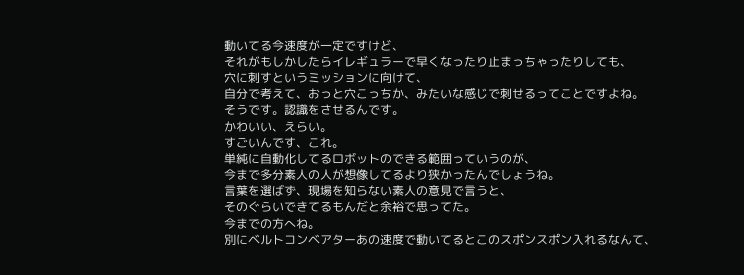動いてる今速度が一定ですけど、
それがもしかしたらイレギュラーで早くなったり止まっちゃったりしても、
穴に刺すというミッションに向けて、
自分で考えて、おっと穴こっちか、みたいな感じで刺せるってことですよね。
そうです。認識をさせるんです。
かわいい、えらい。
すごいんです、これ。
単純に自動化してるロボットのできる範囲っていうのが、
今まで多分素人の人が想像してるより狭かったんでしょうね。
言葉を選ばず、現場を知らない素人の意見で言うと、
そのぐらいできてるもんだと余裕で思ってた。
今までの方へね。
別にベルトコンベアターあの速度で動いてるとこのスポンスポン入れるなんて、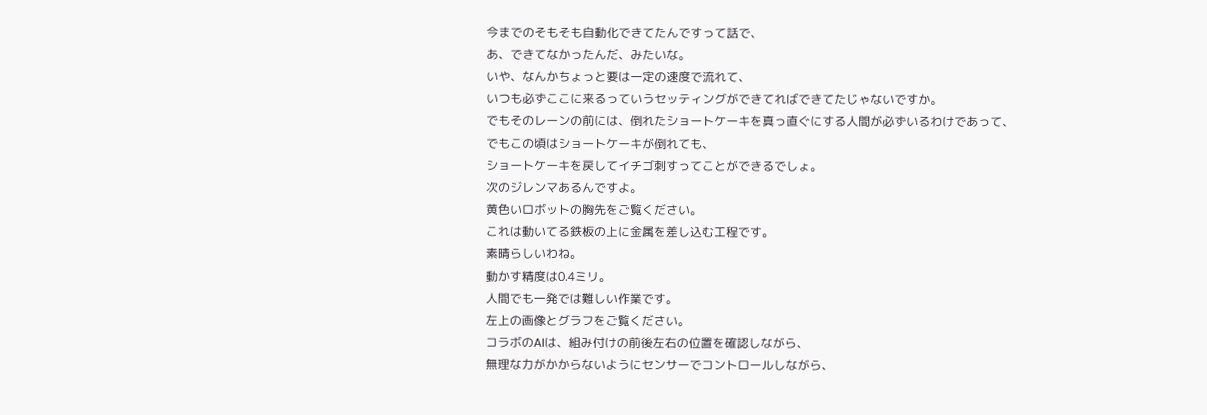今までのそもそも自動化できてたんですって話で、
あ、できてなかったんだ、みたいな。
いや、なんかちょっと要は一定の速度で流れて、
いつも必ずここに来るっていうセッティングができてればできてたじゃないですか。
でもそのレーンの前には、倒れたショートケーキを真っ直ぐにする人間が必ずいるわけであって、
でもこの頃はショートケーキが倒れても、
ショートケーキを戻してイチゴ刺すってことができるでしょ。
次のジレンマあるんですよ。
黄色いロボットの胸先をご覧ください。
これは動いてる鉄板の上に金属を差し込む工程です。
素晴らしいわね。
動かす精度は0.4ミリ。
人間でも一発では難しい作業です。
左上の画像とグラフをご覧ください。
コラボのAIは、組み付けの前後左右の位置を確認しながら、
無理な力がかからないようにセンサーでコントロールしながら、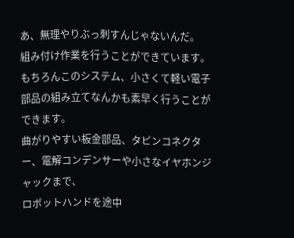あ、無理やりぶっ刺すんじゃないんだ。
組み付け作業を行うことができています。
もちろんこのシステム、小さくて軽い電子部品の組み立てなんかも素早く行うことができます。
曲がりやすい板金部品、タピンコネクター、電解コンデンサーや小さなイヤホンジャックまで、
ロボットハンドを途中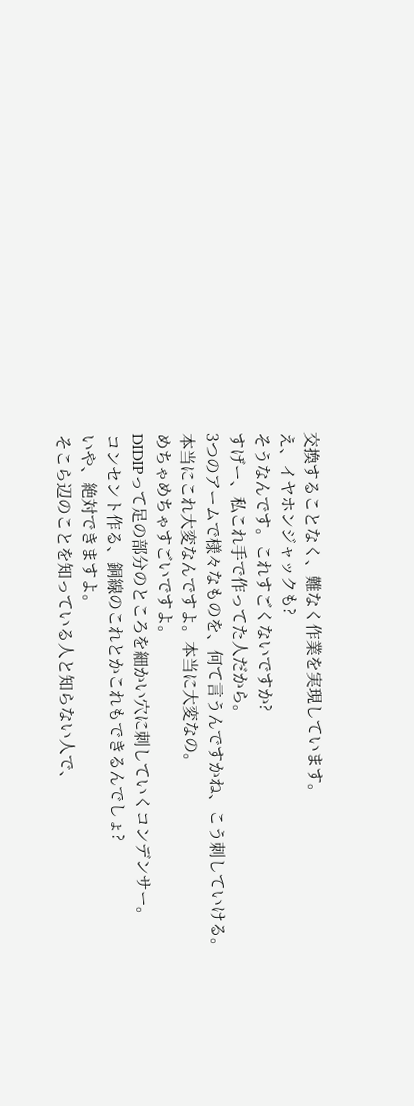交換することなく、難なく作業を実現しています。
え、イヤホンジャックも?
そうなんです。これすごくないですか?
すげー、私これ手で作ってた人だから。
3つのアームで様々なものを、何て言うんですかね、こう刺していける。
本当にこれ大変なんですよ。本当に大変なの。
めちゃめちゃすごいですよ。
DIDIPって足の部分のところを細かい穴に刺していくコンデンサー。
コンセント作る、銅線のこれとかこれもできるんでしょ?
いや、絶対できますよ。
そこら辺のことを知っている人と知らない人で、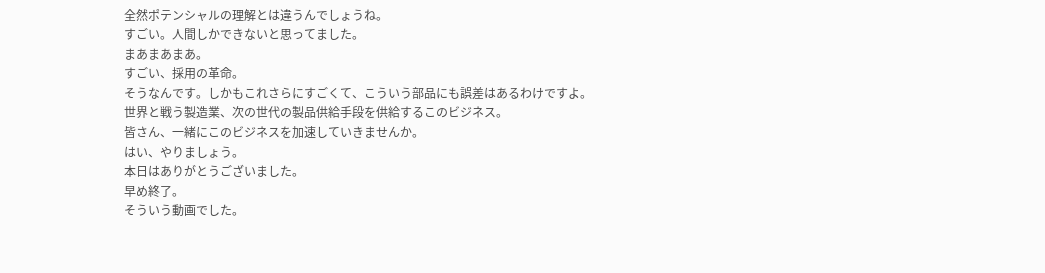全然ポテンシャルの理解とは違うんでしょうね。
すごい。人間しかできないと思ってました。
まあまあまあ。
すごい、採用の革命。
そうなんです。しかもこれさらにすごくて、こういう部品にも誤差はあるわけですよ。
世界と戦う製造業、次の世代の製品供給手段を供給するこのビジネス。
皆さん、一緒にこのビジネスを加速していきませんか。
はい、やりましょう。
本日はありがとうございました。
早め終了。
そういう動画でした。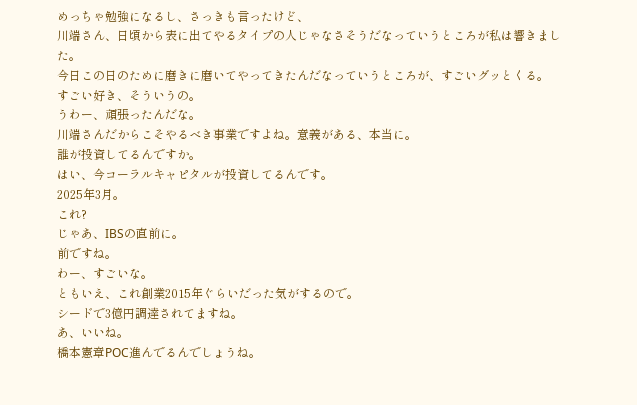めっちゃ勉強になるし、さっきも言ったけど、
川端さん、日頃から表に出てやるタイプの人じゃなさそうだなっていうところが私は響きました。
今日この日のために磨きに磨いてやってきたんだなっていうところが、すごいグッとくる。
すごい好き、そういうの。
うわー、頑張ったんだな。
川端さんだからこそやるべき事業ですよね。意義がある、本当に。
誰が投資してるんですか。
はい、今コーラルキャピタルが投資してるんです。
2025年3月。
これ?
じゃあ、IBSの直前に。
前ですね。
わー、すごいな。
ともいえ、これ創業2015年ぐらいだった気がするので。
シードで3億円調達されてますね。
あ、いいね。
橋本憲章POC進んでるんでしょうね。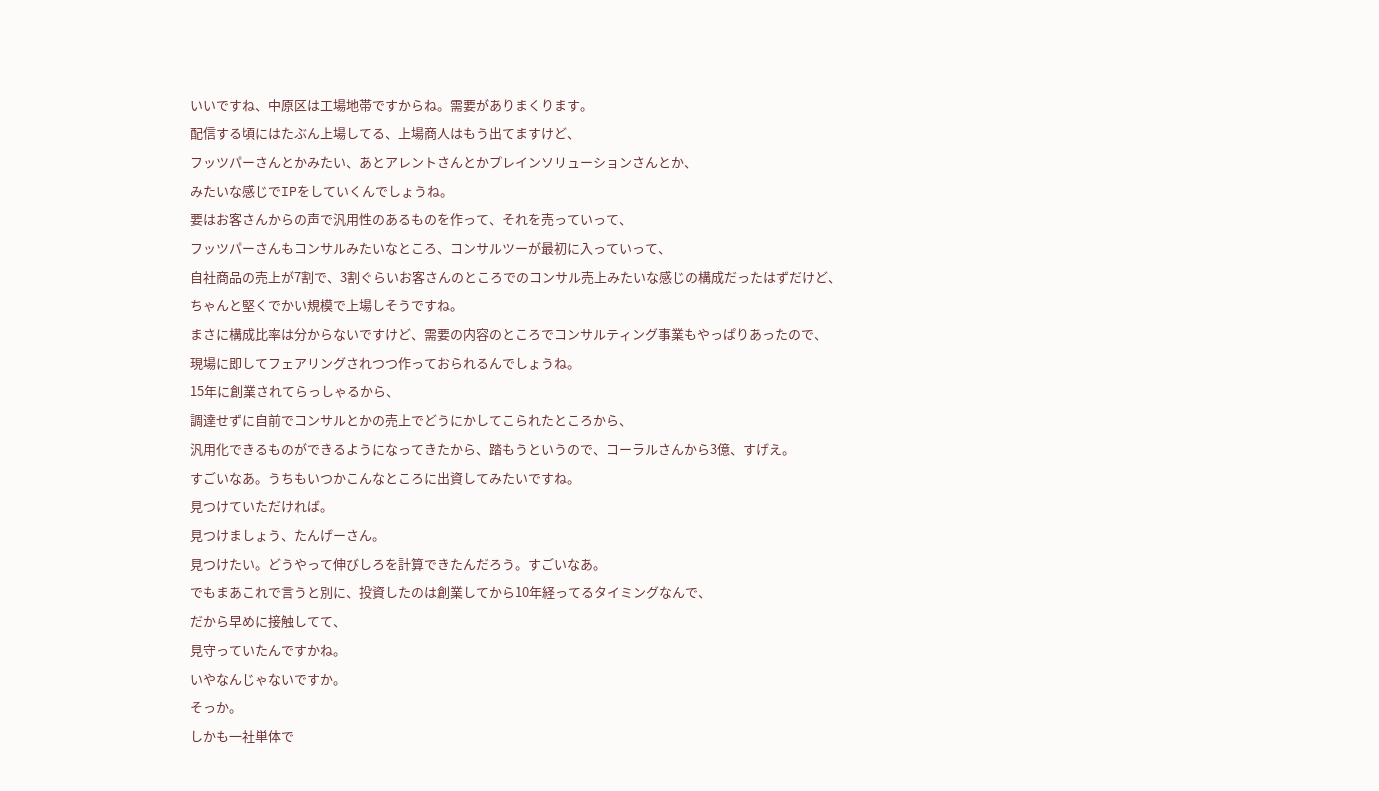いいですね、中原区は工場地帯ですからね。需要がありまくります。
配信する頃にはたぶん上場してる、上場商人はもう出てますけど、
フッツパーさんとかみたい、あとアレントさんとかプレインソリューションさんとか、
みたいな感じでIPをしていくんでしょうね。
要はお客さんからの声で汎用性のあるものを作って、それを売っていって、
フッツパーさんもコンサルみたいなところ、コンサルツーが最初に入っていって、
自社商品の売上が7割で、3割ぐらいお客さんのところでのコンサル売上みたいな感じの構成だったはずだけど、
ちゃんと堅くでかい規模で上場しそうですね。
まさに構成比率は分からないですけど、需要の内容のところでコンサルティング事業もやっぱりあったので、
現場に即してフェアリングされつつ作っておられるんでしょうね。
15年に創業されてらっしゃるから、
調達せずに自前でコンサルとかの売上でどうにかしてこられたところから、
汎用化できるものができるようになってきたから、踏もうというので、コーラルさんから3億、すげえ。
すごいなあ。うちもいつかこんなところに出資してみたいですね。
見つけていただければ。
見つけましょう、たんげーさん。
見つけたい。どうやって伸びしろを計算できたんだろう。すごいなあ。
でもまあこれで言うと別に、投資したのは創業してから10年経ってるタイミングなんで、
だから早めに接触してて、
見守っていたんですかね。
いやなんじゃないですか。
そっか。
しかも一社単体で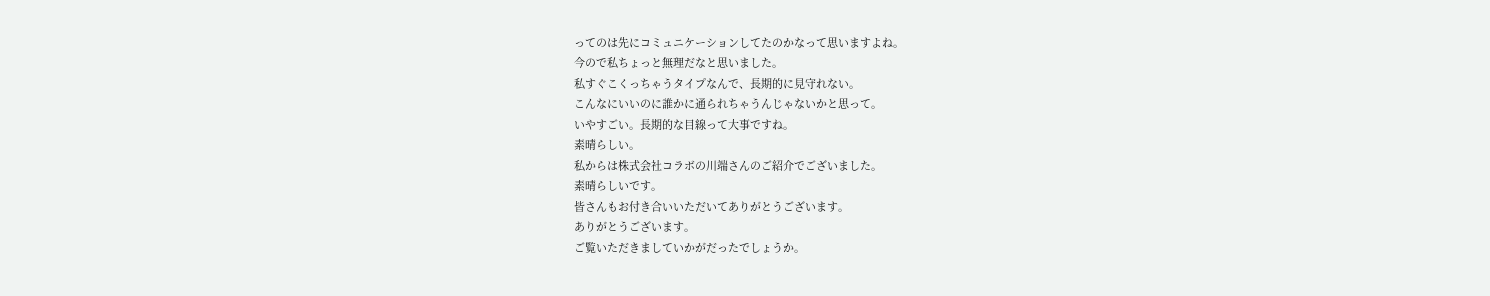ってのは先にコミュニケーションしてたのかなって思いますよね。
今ので私ちょっと無理だなと思いました。
私すぐこくっちゃうタイプなんで、長期的に見守れない。
こんなにいいのに誰かに通られちゃうんじゃないかと思って。
いやすごい。長期的な目線って大事ですね。
素晴らしい。
私からは株式会社コラボの川端さんのご紹介でございました。
素晴らしいです。
皆さんもお付き合いいただいてありがとうございます。
ありがとうございます。
ご覧いただきましていかがだったでしょうか。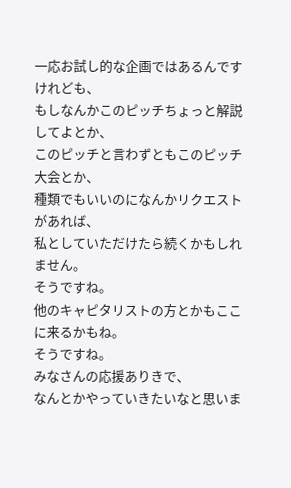一応お試し的な企画ではあるんですけれども、
もしなんかこのピッチちょっと解説してよとか、
このピッチと言わずともこのピッチ大会とか、
種類でもいいのになんかリクエストがあれば、
私としていただけたら続くかもしれません。
そうですね。
他のキャピタリストの方とかもここに来るかもね。
そうですね。
みなさんの応援ありきで、
なんとかやっていきたいなと思いま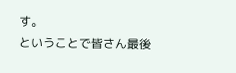す。
ということで皆さん最後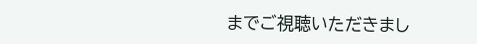までご視聴いただきまし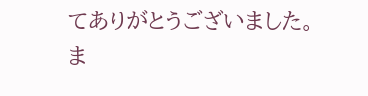てありがとうございました。
ま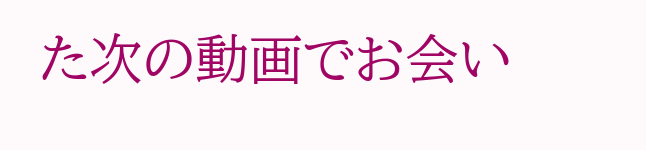た次の動画でお会い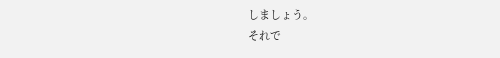しましょう。
それで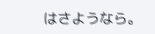はさようなら。